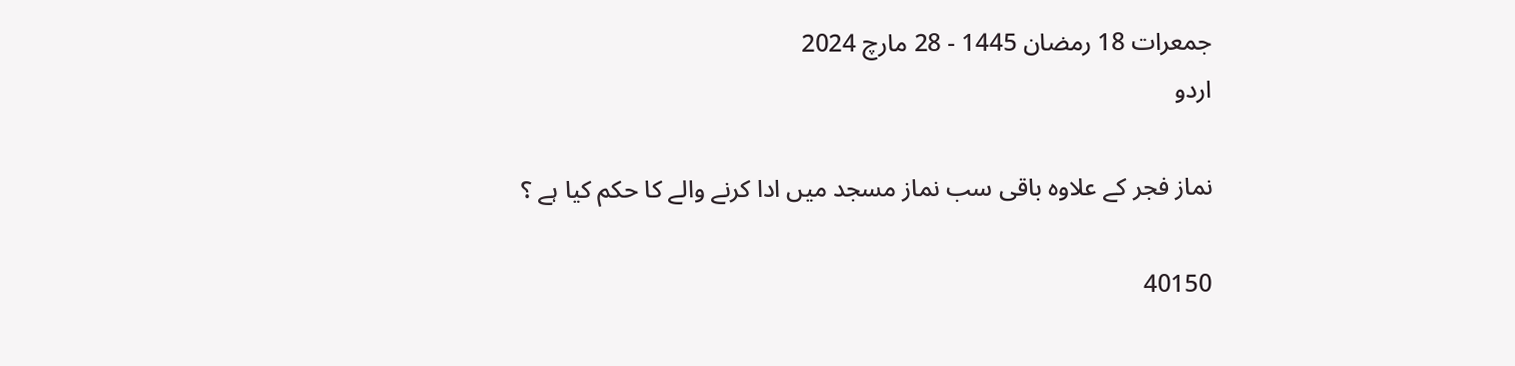جمعرات 18 رمضان 1445 - 28 مارچ 2024
اردو

نماز فجر كے علاوہ باقى سب نماز مسجد ميں ادا كرنے والے كا حكم كيا ہے ؟

40150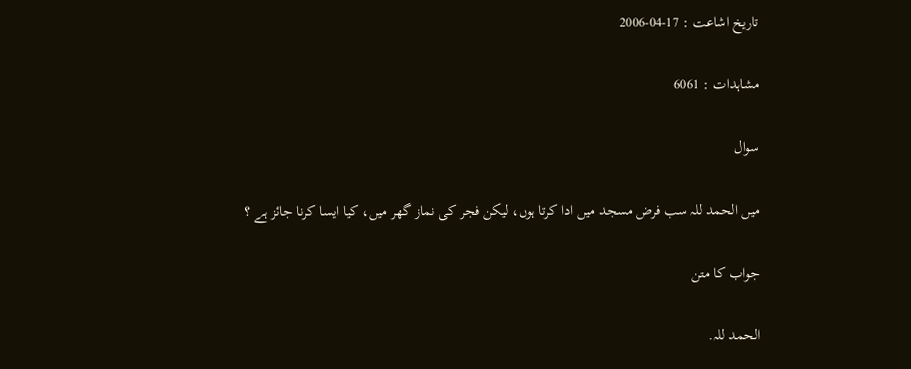تاریخ اشاعت : 17-04-2006

مشاہدات : 6061

سوال

ميں الحمد للہ سب فرض مسجد ميں ادا كرتا ہوں، ليكن فجر كى نماز گھر ميں، كيا ايسا كرنا جائز ہے ؟

جواب کا متن

الحمد للہ.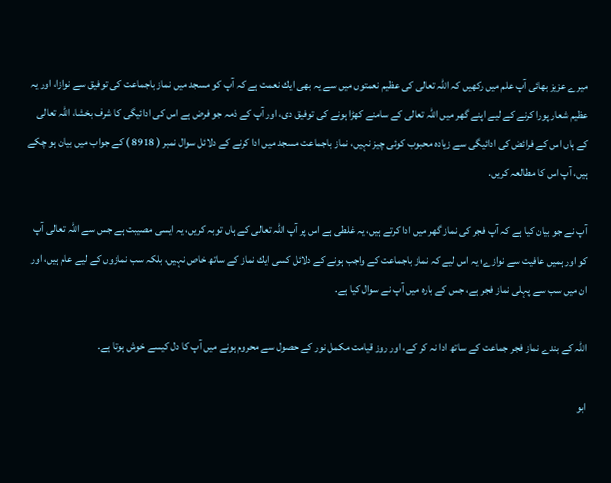ميرے عزيز بھائى آپ علم ميں ركھيں كہ اللہ تعالى كى عظيم نعمتوں ميں سے يہ بھى ايك نعمت ہے كہ آپ كو مسجد ميں نماز باجماعت كى توفيق سے نوازا، اور يہ عظيم شعار پورا كرنے كے ليے اپنے گھر ميں اللہ تعالى كے سامنے كھڑا ہونے كى توفيق دى، اور آپ كے ذمہ جو فرض ہے اس كى ادائيگى كا شرف بخشا، اللہ تعالى كے ہاں اس كے فرائض كى ادائيگى سے زيادہ محبوب كوئى چيز نہيں، نماز باجماعت مسجد ميں ادا كرنے كے دلائل سوال نمبر ( 8918 ) كے جواب ميں بيان ہو چكے ہيں، آپ اس كا مطالعہ كريں.

آپ نے جو بيان كيا ہے كہ آپ فجر كى نماز گھر ميں ادا كرتے ہيں، يہ غلطى ہے اس پر آپ اللہ تعالى كے ہاں توبہ كريں، يہ ايسى مصيبت ہے جس سے اللہ تعالى آپ كو اور ہميں عافيت سے نوازے؛ يہ اس ليے كہ نماز باجماعت كے واجب ہونے كے دلائل كسى ايك نماز كے ساتھ خاص نہيں، بلكہ سب نمازوں كے ليے عام ہيں، اور ان ميں سب سے پہلى نماز فجر ہے، جس كے بارہ ميں آپ نے سوال كيا ہے.

اللہ كے بندے نماز فجر جماعت كے ساتھ ادا نہ كر كے، اور روز قيامت مكمل نور كے حصول سے محروم ہونے ميں آپ كا دل كيسے خوش ہوتا ہے.

ابو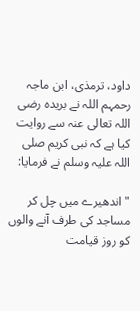داود، ترمذى، ابن ماجہ رحمہم اللہ نے بريدہ رضى اللہ تعالى عنہ سے روايت كيا ہے كہ نبى كريم صلى اللہ عليہ وسلم نے فرمايا:

" اندھيرے ميں چل كر مساجد كى طرف آنے والوں كو روز قيامت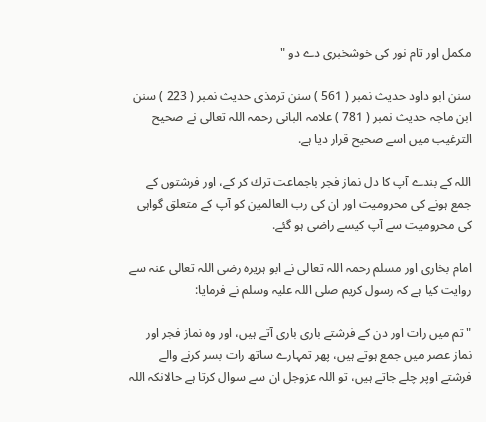مكمل اور تام نور كى خوشخبرى دے دو "

سنن ابو داود حديث نمبر ( 561 ) سنن ترمذى حديث نمبر ( 223 ) سنن ابن ماجہ حديث نمبر ( 781 ) علامہ البانى رحمہ اللہ تعالى نے صحيح الترغيب ميں اسے صحيح قرار ديا ہے.

اللہ كے بندے آپ كا دل نماز فجر باجماعت ترك كر كے، اور فرشتوں كے جمع ہونے كى محروميت اور ان كى رب العالمين كو آپ كے متعلق گواہى كى محروميت سے آپ كيسے راضى ہو گئے.

امام بخارى اور مسلم رحمہ اللہ تعالى نے ابو ہريرہ رضى اللہ تعالى عنہ سے روايت كيا ہے كہ رسول كريم صلى اللہ عليہ وسلم نے فرمايا:

" تم ميں رات اور دن كے فرشتے بارى بارى آتے ہيں، اور وہ نماز فجر اور نماز عصر ميں جمع ہوتے ہيں، پھر تمہارے ساتھ رات بسر كرنے والے فرشتے اوپر چلے جاتے ہيں، تو اللہ عزوجل ان سے سوال كرتا ہے حالانكہ اللہ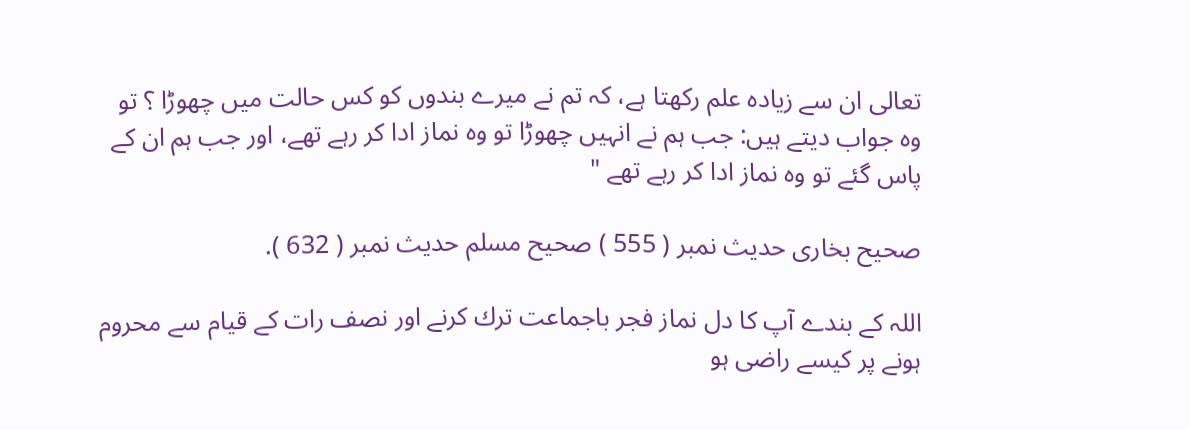تعالى ان سے زيادہ علم ركھتا ہے، كہ تم نے ميرے بندوں كو كس حالت ميں چھوڑا ؟ تو وہ جواب ديتے ہيں: جب ہم نے انہيں چھوڑا تو وہ نماز ادا كر رہے تھے، اور جب ہم ان كے پاس گئے تو وہ نماز ادا كر رہے تھے "

صحيح بخارى حديث نمبر ( 555 ) صحيح مسلم حديث نمبر ( 632 ).

اللہ كے بندے آپ كا دل نماز فجر باجماعت ترك كرنے اور نصف رات كے قيام سے محروم ہونے پر كيسے راضى ہو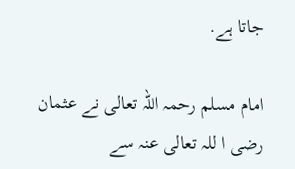جاتا ہے.

امام مسلم رحمہ اللہ تعالى نے عثمان رضى ا للہ تعالى عنہ سے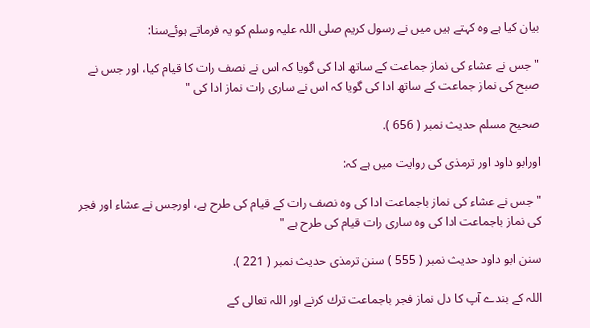بيان كيا ہے وہ كہتے ہيں ميں نے رسول كريم صلى اللہ عليہ وسلم كو يہ فرماتے ہوئےسنا:

" جس نے عشاء كى نماز جماعت كے ساتھ ادا كى گويا كہ اس نے نصف رات كا قيام كيا، اور جس نے صبح كى نماز جماعت كے ساتھ ادا كى گويا كہ اس نے سارى رات نماز ادا كى "

صحيح مسلم حديث نمبر ( 656 ).

اورابو داود اور ترمذى كى روايت ميں ہے كہ:

" جس نے عشاء كى نماز باجماعت ادا كى وہ نصف رات كے قيام كى طرح ہے، اورجس نے عشاء اور فجر كى نماز باجماعت ادا كى وہ سارى رات قيام كى طرح ہے "

سنن ابو داود حديث نمبر ( 555 ) سنن ترمذى حديث نمبر ( 221 ).

اللہ كے بندے آپ كا دل نماز فجر باجماعت ترك كرنے اور اللہ تعالى كے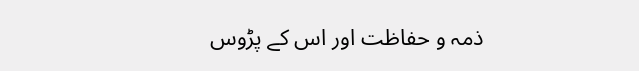ذمہ و حفاظت اور اس كے پڑوس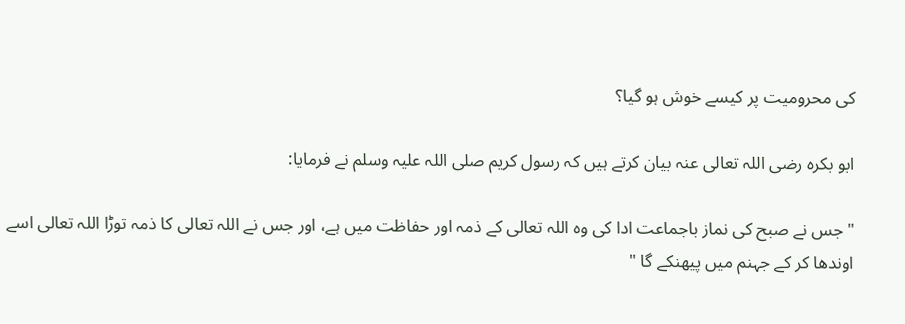كى محروميت پر كيسے خوش ہو گيا؟

ابو بكرہ رضى اللہ تعالى عنہ بيان كرتے ہيں كہ رسول كريم صلى اللہ عليہ وسلم نے فرمايا:

" جس نے صبح كى نماز باجماعت ادا كى وہ اللہ تعالى كے ذمہ اور حفاظت ميں ہے، اور جس نے اللہ تعالى كا ذمہ توڑا اللہ تعالى اسے اوندھا كر كے جہنم ميں پيھنكے گا "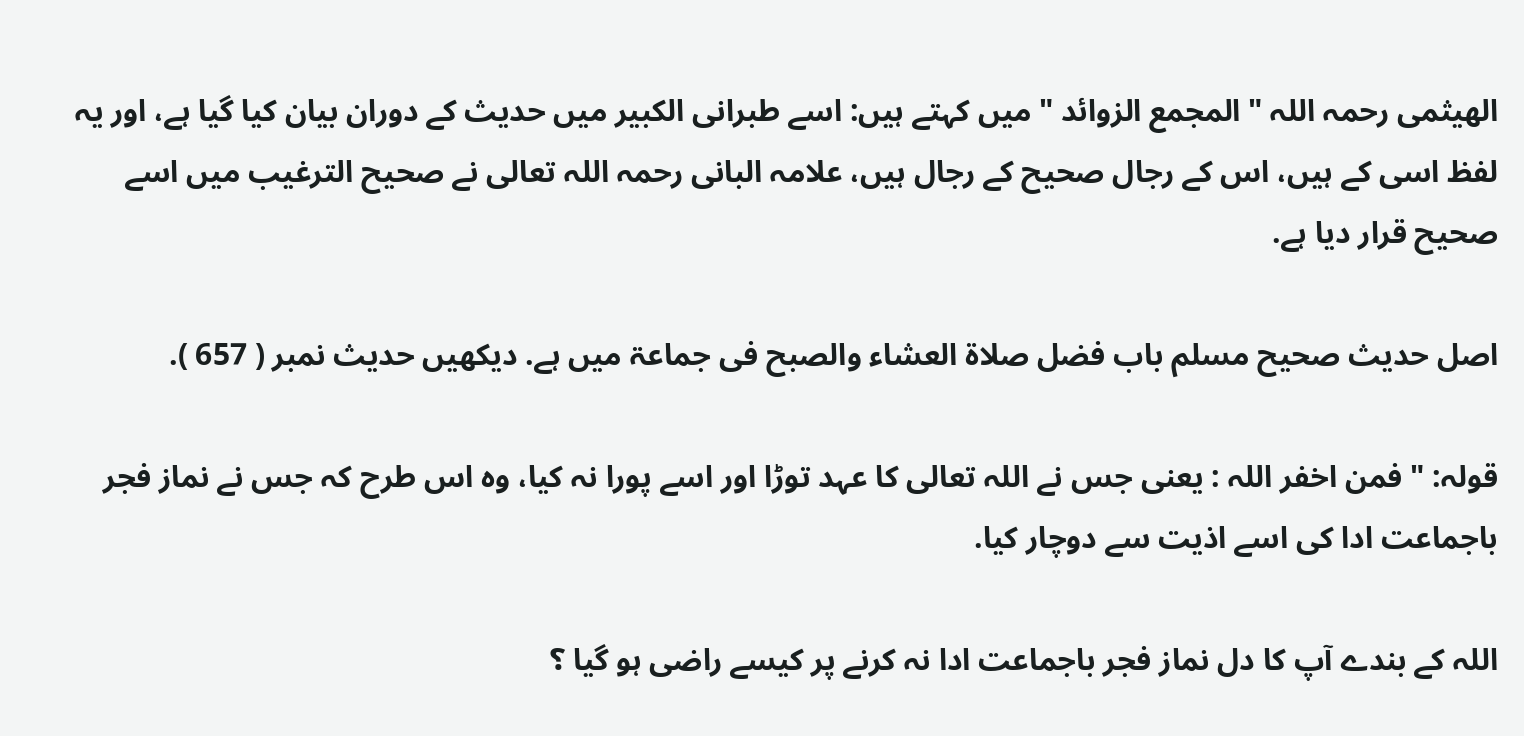الھيثمى رحمہ اللہ " المجمع الزوائد " ميں كہتے ہيں: اسے طبرانى الكبير ميں حديث كے دوران بيان كيا گيا ہے، اور يہ لفظ اسى كے ہيں، اس كے رجال صحيح كے رجال ہيں، علامہ البانى رحمہ اللہ تعالى نے صحيح الترغيب ميں اسے صحيح قرار ديا ہے.

اصل حديث صحيح مسلم باب فضل صلاۃ العشاء والصبح فى جماعۃ ميں ہے. ديكھيں حديث نمبر ( 657 ).

قولہ: " فمن اخفر اللہ : يعنى جس نے اللہ تعالى كا عہد توڑا اور اسے پورا نہ كيا، وہ اس طرح كہ جس نے نماز فجر باجماعت ادا كى اسے اذيت سے دوچار كيا.

اللہ كے بندے آپ كا دل نماز فجر باجماعت ادا نہ كرنے پر كيسے راضى ہو گيا ؟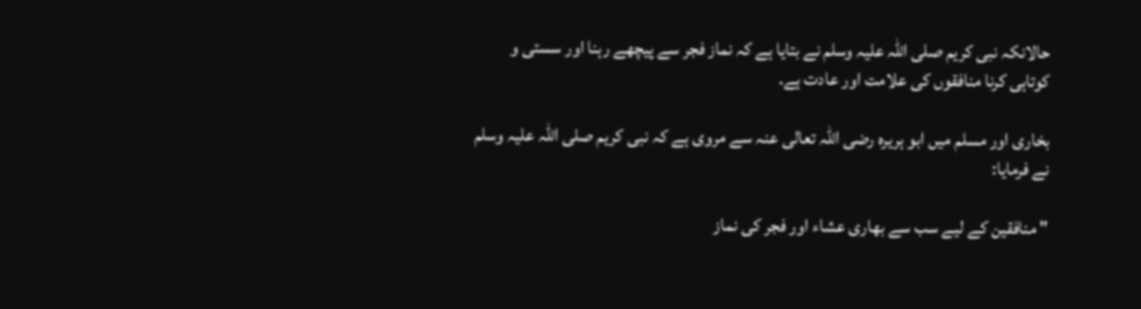حالانكہ نبى كريم صلى اللہ عليہ وسلم نے بتايا ہے كہ نماز فجر سے پيچھے رہنا اور سستى و كوتاہى كرنا منافقوں كى علامت اور عادت ہے.

بخارى اور مسلم ميں ابو ہريرہ رضى اللہ تعالى عنہ سے مروى ہے كہ نبى كريم صلى اللہ عليہ وسلم نے فرمايا:

" منافقين كے ليے سب سے بھارى عشاء اور فجر كى نماز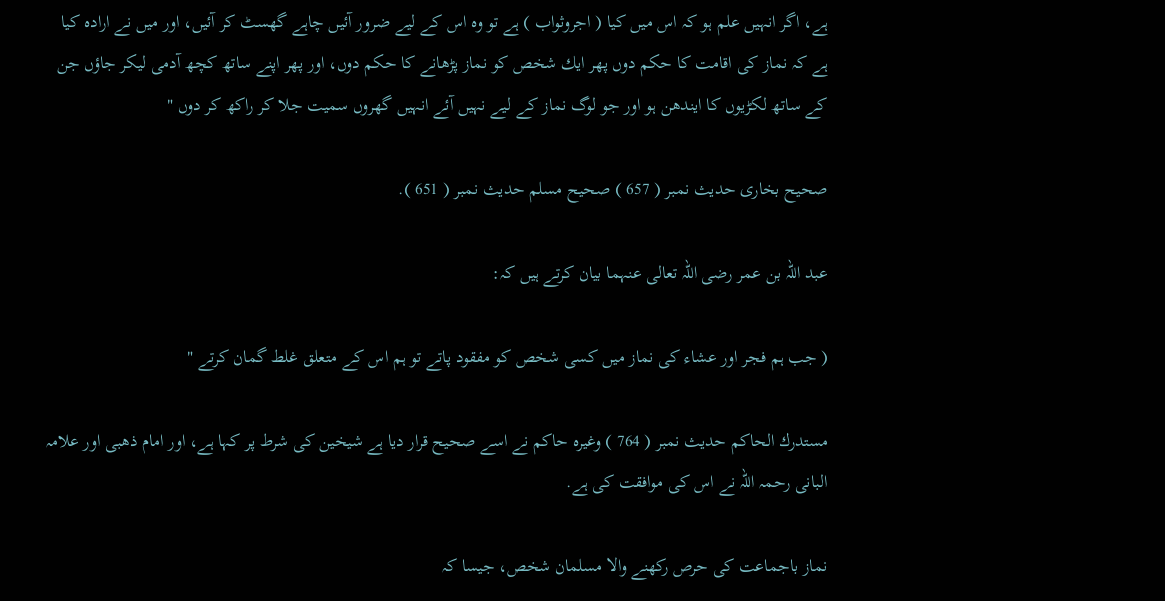ہے، اگر انہيں علم ہو كہ اس ميں كيا ( اجروثواب ) ہے تو وہ اس كے ليے ضرور آئيں چاہے گھسٹ كر آئيں، اور ميں نے ارادہ كيا ہے كہ نماز كى اقامت كا حكم دوں پھر ايك شخص كو نماز پڑھانے كا حكم دوں، اور پھر اپنے ساتھ كچھ آدمى ليكر جاؤں جن كے ساتھ لكڑيوں كا ايندھن ہو اور جو لوگ نماز كے ليے نہيں آئے انہيں گھروں سميت جلا كر راكھ كر دوں "

صحيح بخارى حديث نمبر ( 657 ) صحيح مسلم حديث نمبر ( 651 ).

عبد اللہ بن عمر رضى اللہ تعالى عنہما بيان كرتے ہيں كہ:

( جب ہم فجر اور عشاء كى نماز ميں كسى شخص كو مفقود پاتے تو ہم اس كے متعلق غلط گمان كرتے "

مستدرك الحاكم حديث نمبر ( 764 ) وغيرہ حاكم نے اسے صحيح قرار ديا ہے شيخين كى شرط پر كہا ہے، اور امام ذھبى اور علامہ البانى رحمہ اللہ نے اس كى موافقت كى ہے.

نماز باجماعت كى حرص ركھنے والا مسلمان شخص، جيسا كہ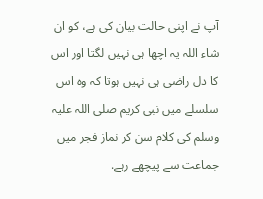آپ نے اپنى حالت بيان كى ہے، كو ان شاء اللہ يہ اچھا ہى نہيں لگتا اور اس كا دل راضى ہى نہيں ہوتا كہ وہ اس سلسلے ميں نبى كريم صلى اللہ عليہ وسلم كى كلام سن كر نماز فجر ميں جماعت سے پيچھے رہے.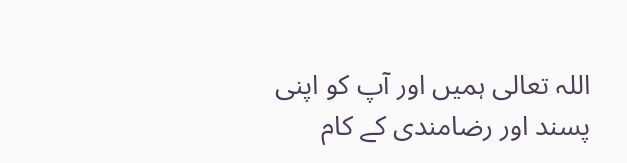اللہ تعالى ہميں اور آپ كو اپنى پسند اور رضامندى كے كام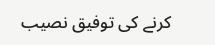كرنے كى توفيق نصيب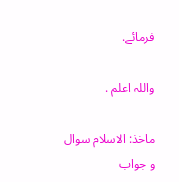فرمائے.

واللہ اعلم .

ماخذ: الاسلام سوال و جواب